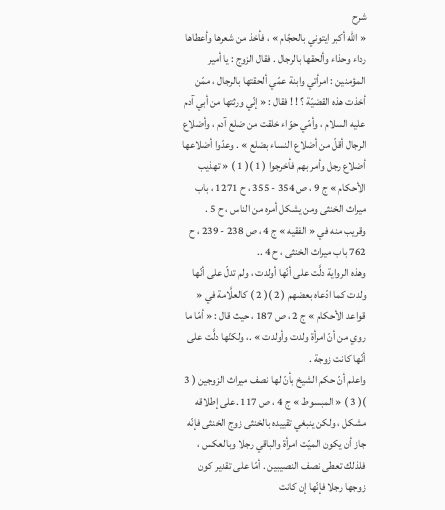شرح
« الله أكبر ايتوني بالحجّام » ، فأخذ من شعرها وأعطاها رداء وحذاء وألحقها بالرجال . فقال الزوج : يا أمير المؤمنين : امرأتي وابنة عمّي ألحقتها بالرجال ، ممّن أخذت هذه القضيّة ؟ ! ! فقال : « إنّي ورثتها من أبي آدم عليه السلام ، وأمّي حوّاء خلقت من ضلع آدم ، وأضلاع الرجال أقلّ من أضلاع النساء بضلع » . وعدّوا أضلاعها أضلاع رجل وأمر بهم فأخرجوا ( 1 )( 1 ) « تهذيب الأحكام » ج 9 ، ص 354 - 355 ، ح 1271 ، باب ميراث الخنثى ومن يشكل أمره من الناس ، ح 5 .
وقريب منه في « الفقيه » ج 4 ، ص 238 - 239 ، ح 762 باب ميراث الخنثى ، ح 4 ..
وهذه الرواية دلَّت على أنّها أولدت ، ولم تدلّ على أنّها ولدت كما ادّعاه بعضهم ( 2 )( 2 ) كالعلَّامة في « قواعد الأحكام » ج 2 ، ص 187 ، حيث قال : « أمّا ما روي من أنّ امرأة ولدت وأولدت » .، ولكنّها دلَّت على أنّها كانت زوجة .
واعلم أنّ حكم الشيخ بأنّ لها نصف ميراث الزوجين ( 3 )( 3 ) « المبسوط » ج 4 ، ص 117 .على إطلاقه مشكل ، ولكن ينبغي تقييده بالخنثى زوج الخنثى فإنّه جاز أن يكون الميّت امرأة والباقي رجلا وبالعكس ، فلذلك تعطى نصف النصيبين . أمّا على تقدير كون زوجها رجلا فإنّها إن كانت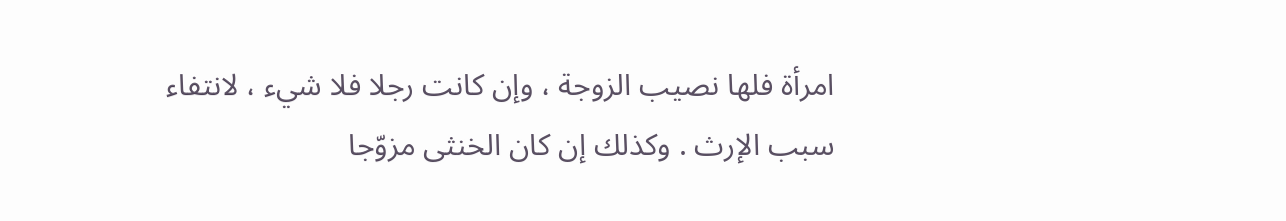امرأة فلها نصيب الزوجة ، وإن كانت رجلا فلا شيء ، لانتفاء سبب الإرث . وكذلك إن كان الخنثى مزوّجا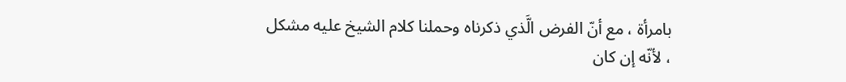بامرأة ، مع أنّ الفرض الَّذي ذكرناه وحملنا كلام الشيخ عليه مشكل ، لأنّه إن كان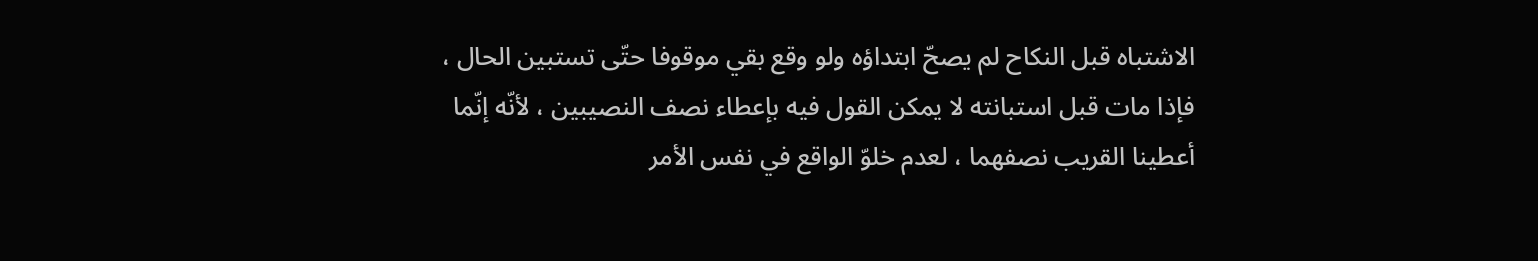الاشتباه قبل النكاح لم يصحّ ابتداؤه ولو وقع بقي موقوفا حتّى تستبين الحال ، فإذا مات قبل استبانته لا يمكن القول فيه بإعطاء نصف النصيبين ، لأنّه إنّما أعطينا القريب نصفهما ، لعدم خلوّ الواقع في نفس الأمر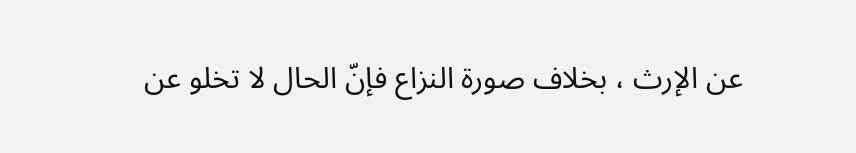عن الإرث ، بخلاف صورة النزاع فإنّ الحال لا تخلو عن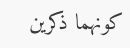كونهما ذكرين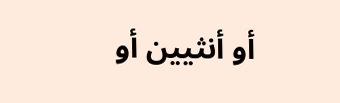أو أنثيين أو